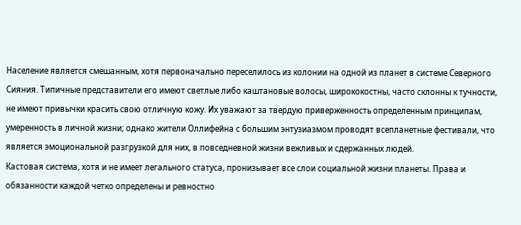Население является смешанным, хотя первоначально переселилось из колонии на одной из планет в системе Северного Сияния. Типичные представители его имеют светлые либо каштановые волосы, ширококостны, часто склонны к тучности, не имеют привычки красить свою отличную кожу. Их уважают за твердую приверженность определенным принципам, умеренность в личной жизни; однако жители Оллифейна с большим энтузиазмом проводят всепланетные фестивали, что является эмоциональной разгрузкой для них, в повседневной жизни вежливых и сдержанных людей.
Кастовая система, хотя и не имеет легального статуса, пронизывает все слои социальной жизни планеты. Права и обязанности каждой четко определены и ревностно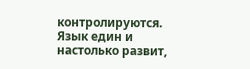контролируются. Язык един и настолько развит,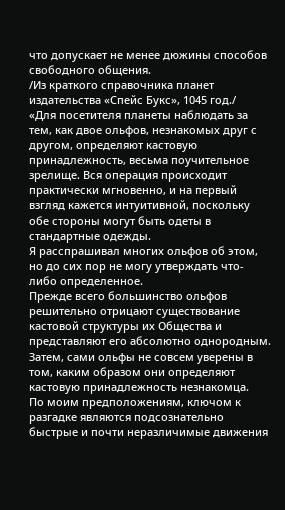что допускает не менее дюжины способов свободного общения.
/Из краткого справочника планет издательства «Спейс Букс», 1045 год./
«Для посетителя планеты наблюдать за тем, как двое ольфов, незнакомых друг с другом, определяют кастовую принадлежность, весьма поучительное зрелище. Вся операция происходит практически мгновенно, и на первый взгляд кажется интуитивной, поскольку обе стороны могут быть одеты в стандартные одежды.
Я расспрашивал многих ольфов об этом, но до сих пор не могу утверждать что-либо определенное.
Прежде всего большинство ольфов решительно отрицают существование кастовой структуры их Общества и представляют его абсолютно однородным. Затем, сами ольфы не совсем уверены в том, каким образом они определяют кастовую принадлежность незнакомца.
По моим предположениям, ключом к разгадке являются подсознательно быстрые и почти неразличимые движения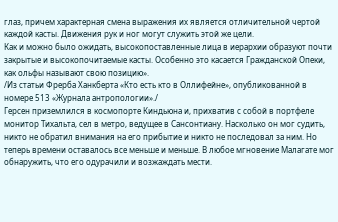глаз, причем характерная смена выражения их является отличительной чертой каждой касты. Движения рук и ног могут служить этой же цели.
Как и можно было ожидать, высокопоставленные лица в иерархии образуют почти закрытые и высокопочитаемые касты. Особенно это касается Гражданской Опеки, как ольфы называют свою позицию».
/Из статьи Фрерба Ханкберта «Кто есть кто в Оллифейне», опубликованной в номере 513 «Журнала антропологии»./
Герсен приземлился в космопорте Киндьюна и, прихватив с собой в портфеле монитор Тихальта, сел в метро, ведущее в Сансонтиану. Насколько он мог судить, никто не обратил внимания на его прибытие и никто не последовал за ним. Но теперь времени оставалось все меньше и меньше. В любое мгновение Малагате мог обнаружить, что его одурачили и возжаждать мести.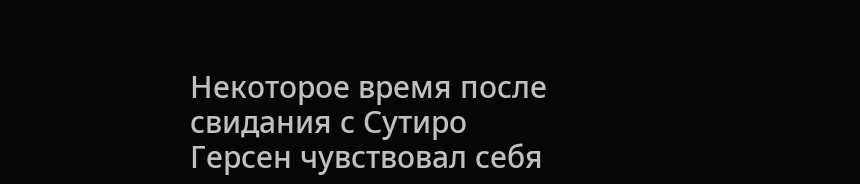Некоторое время после свидания с Сутиро Герсен чувствовал себя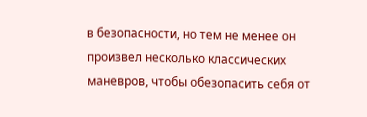в безопасности, но тем не менее он произвел несколько классических маневров, чтобы обезопасить себя от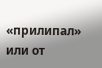«прилипал» или от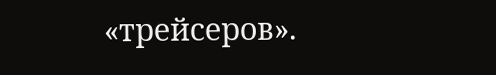«трейсеров».